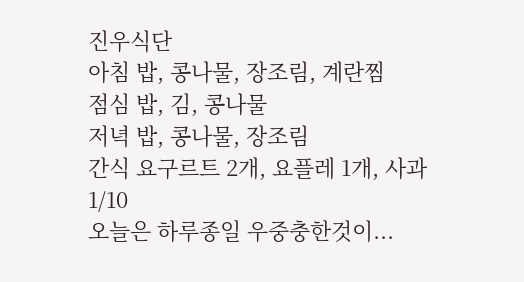진우식단
아침 밥, 콩나물, 장조림, 계란찜
점심 밥, 김, 콩나물
저녁 밥, 콩나물, 장조림
간식 요구르트 2개, 요플레 1개, 사과 1/10
오늘은 하루종일 우중충한것이...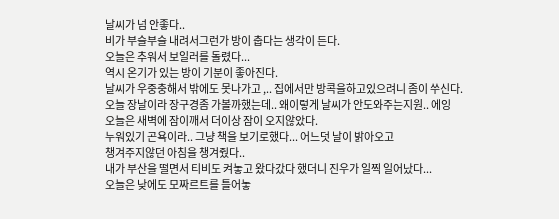날씨가 넘 안좋다..
비가 부슬부슬 내려서그런가 방이 춥다는 생각이 든다.
오늘은 추워서 보일러를 돌렸다...
역시 온기가 있는 방이 기분이 좋아진다.
날씨가 우중충해서 밖에도 못나가고 ,.. 집에서만 방콕을하고있으려니 좀이 쑤신다.
오늘 장날이라 장구경좀 가볼까했는데.. 왜이렇게 날씨가 안도와주는지원.. 에잉
오늘은 새벽에 잠이깨서 더이상 잠이 오지않았다.
누워있기 곤욕이라.. 그냥 책을 보기로했다... 어느덧 날이 밝아오고
챙겨주지않던 아침을 챙겨줬다..
내가 부산을 떨면서 티비도 켜놓고 왔다갔다 했더니 진우가 일찍 일어났다...
오늘은 낮에도 모짜르트를 틀어놓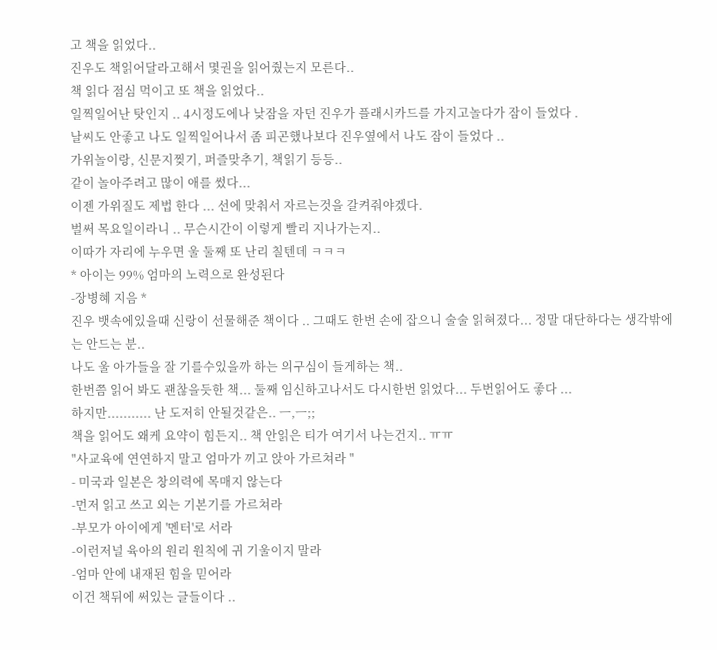고 책을 읽었다..
진우도 책읽어달라고해서 몇권을 읽어줬는지 모른다..
책 읽다 점심 먹이고 또 책을 읽었다..
일찍일어난 탓인지 .. 4시정도에나 낮잠을 자던 진우가 플래시카드를 가지고놀다가 잠이 들었다 .
날씨도 안좋고 나도 일찍일어나서 좀 피곤했나보다 진우옆에서 나도 잠이 들었다 ..
가위놀이랑, 신문지찢기, 퍼즐맞추기, 책읽기 등등..
같이 놀아주려고 많이 애를 썼다...
이젠 가위질도 제법 한다 ... 선에 맞춰서 자르는것을 갈켜줘야겠다.
벌써 목요일이라니 .. 무슨시간이 이렇게 빨리 지나가는지..
이따가 자리에 누우면 울 둘째 또 난리 칠텐데 ㅋㅋㅋ
* 아이는 99% 엄마의 노력으로 완성된다
-장병혜 지음 *
진우 뱃속에있을때 신랑이 선물해준 책이다 .. 그때도 한번 손에 잡으니 술술 읽혀졌다... 정말 대단하다는 생각밖에는 안드는 분..
나도 울 아가들을 잘 기를수있을까 하는 의구심이 들게하는 책..
한번쯤 읽어 봐도 괜찮을듯한 책... 둘째 임신하고나서도 다시한번 읽었다... 두번읽어도 좋다 ...
하지만........... 난 도저히 안될것같은.. ㅡ,ㅡ;;
책을 읽어도 왜케 요약이 힘든지.. 책 안읽은 티가 여기서 나는건지.. ㅠㅠ
"사교육에 연연하지 말고 엄마가 끼고 앉아 가르쳐라 "
- 미국과 일본은 창의력에 목매지 않는다
-먼저 읽고 쓰고 외는 기본기를 가르쳐라
-부모가 아이에게 '멘터'로 서라
-이런저널 육아의 원리 원칙에 귀 기울이지 말라
-엄마 안에 내재된 힘을 믿어라
이건 책뒤에 써있는 글들이다 ..